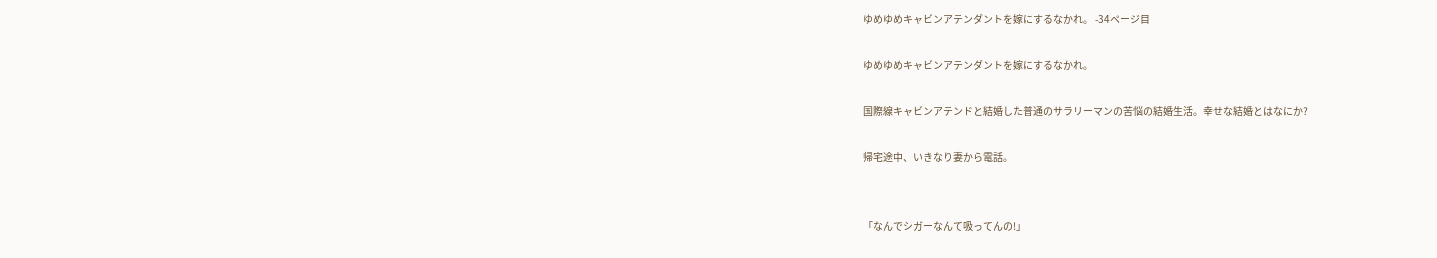ゆめゆめキャビンアテンダントを嫁にするなかれ。 -34ページ目

ゆめゆめキャビンアテンダントを嫁にするなかれ。

国際線キャビンアテンドと結婚した普通のサラリーマンの苦悩の結婚生活。幸せな結婚とはなにか?

帰宅途中、いきなり妻から電話。


「なんでシガーなんて吸ってんの!」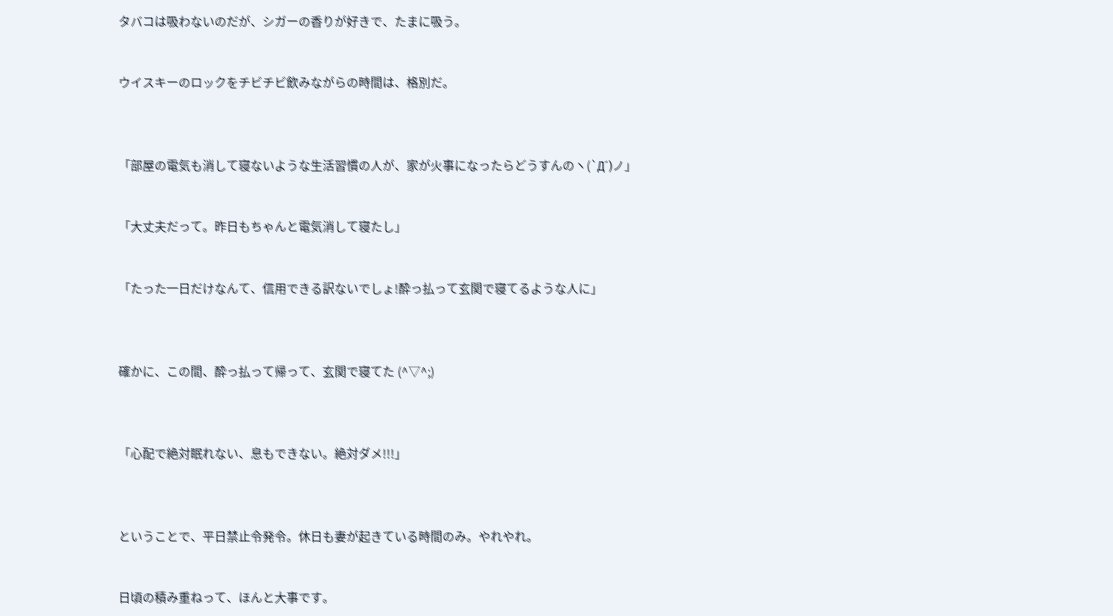タバコは吸わないのだが、シガーの香りが好きで、たまに吸う。


ウイスキーのロックをチビチビ飲みながらの時間は、格別だ。



「部屋の電気も消して寝ないような生活習慣の人が、家が火事になったらどうすんのヽ(`Д´)ノ」


「大丈夫だって。昨日もちゃんと電気消して寝たし」


「たった一日だけなんて、信用できる訳ないでしょ!酔っ払って玄関で寝てるような人に」



確かに、この間、酔っ払って帰って、玄関で寝てた (^▽^;)



「心配で絶対眠れない、息もできない。絶対ダメ!!!」



ということで、平日禁止令発令。休日も妻が起きている時間のみ。やれやれ。


日頃の積み重ねって、ほんと大事です。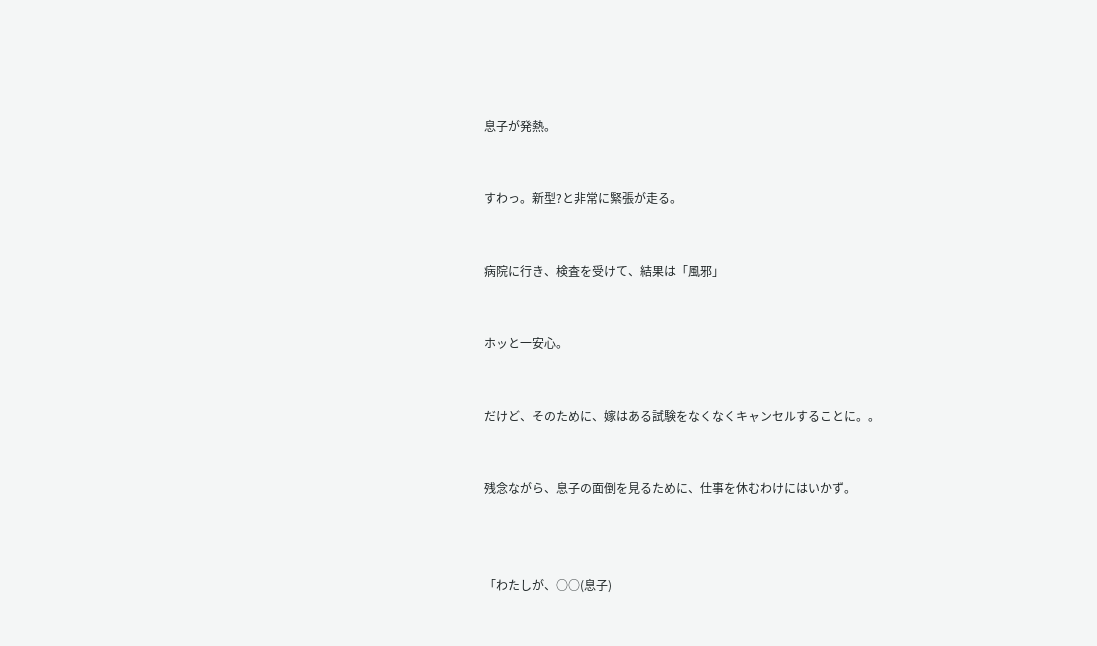息子が発熱。


すわっ。新型?と非常に緊張が走る。


病院に行き、検査を受けて、結果は「風邪」


ホッと一安心。


だけど、そのために、嫁はある試験をなくなくキャンセルすることに。。


残念ながら、息子の面倒を見るために、仕事を休むわけにはいかず。



「わたしが、○○(息子)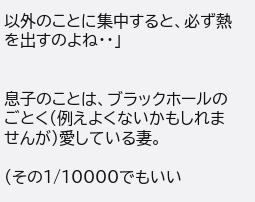以外のことに集中すると、必ず熱を出すのよね・・」


息子のことは、ブラックホールのごとく(例えよくないかもしれませんが)愛している妻。

(その1/10000でもいい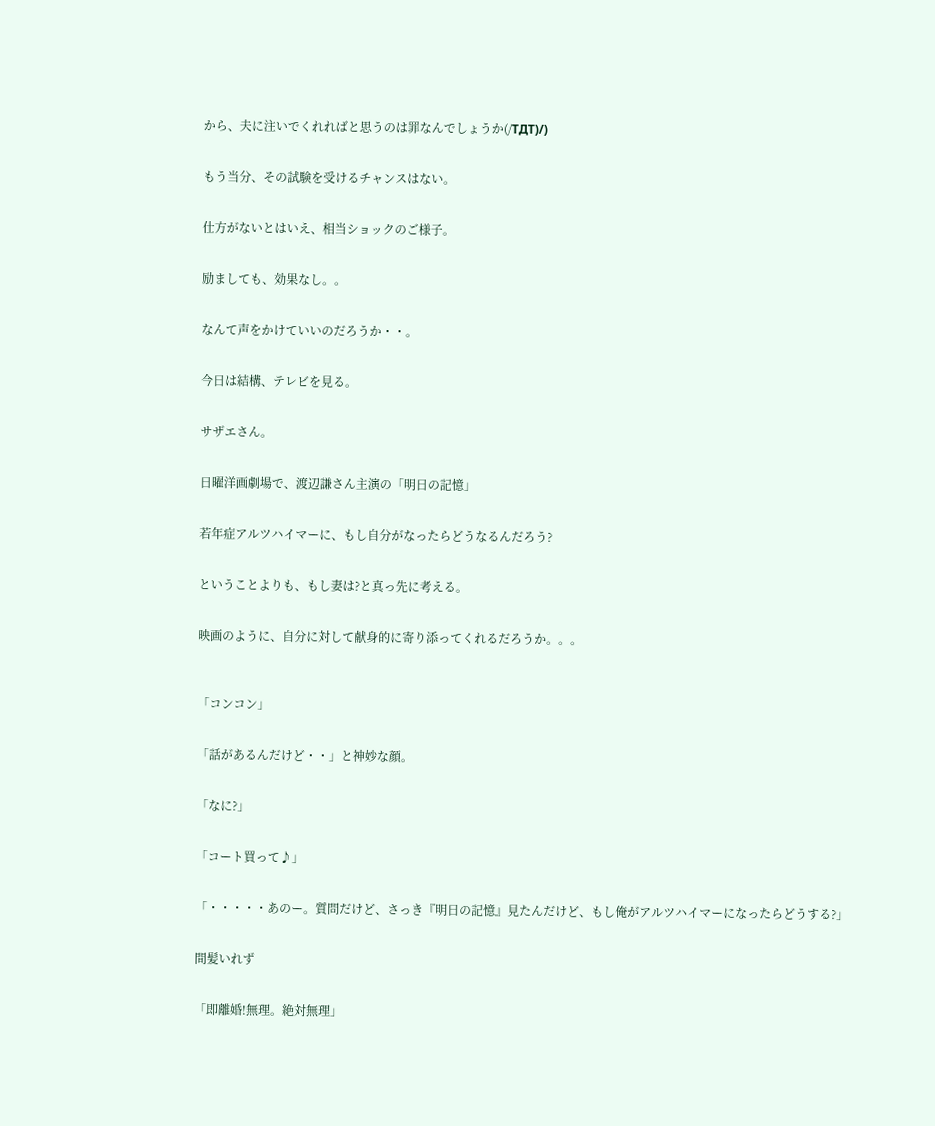から、夫に注いでくれればと思うのは罪なんでしょうか(/TДT)/)


もう当分、その試験を受けるチャンスはない。


仕方がないとはいえ、相当ショックのご様子。


励ましても、効果なし。。


なんて声をかけていいのだろうか・・。


今日は結構、テレビを見る。


サザエさん。


日曜洋画劇場で、渡辺謙さん主演の「明日の記憶」


若年症アルツハイマーに、もし自分がなったらどうなるんだろう?


ということよりも、もし妻は?と真っ先に考える。


映画のように、自分に対して献身的に寄り添ってくれるだろうか。。。



「コンコン」


「話があるんだけど・・」と神妙な顔。


「なに?」


「コート買って♪」


「・・・・・あのー。質問だけど、さっき『明日の記憶』見たんだけど、もし俺がアルツハイマーになったらどうする?」


間髪いれず


「即離婚!無理。絶対無理」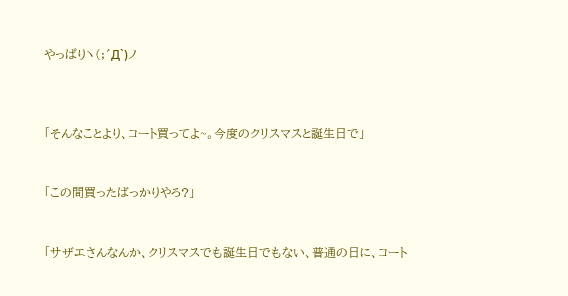やっぱりヽ(;´Д`)ノ



「そんなことより、コート買ってよ~。今度のクリスマスと誕生日で」


「この間買ったばっかりやろ?」


「サザエさんなんか、クリスマスでも誕生日でもない、普通の日に、コート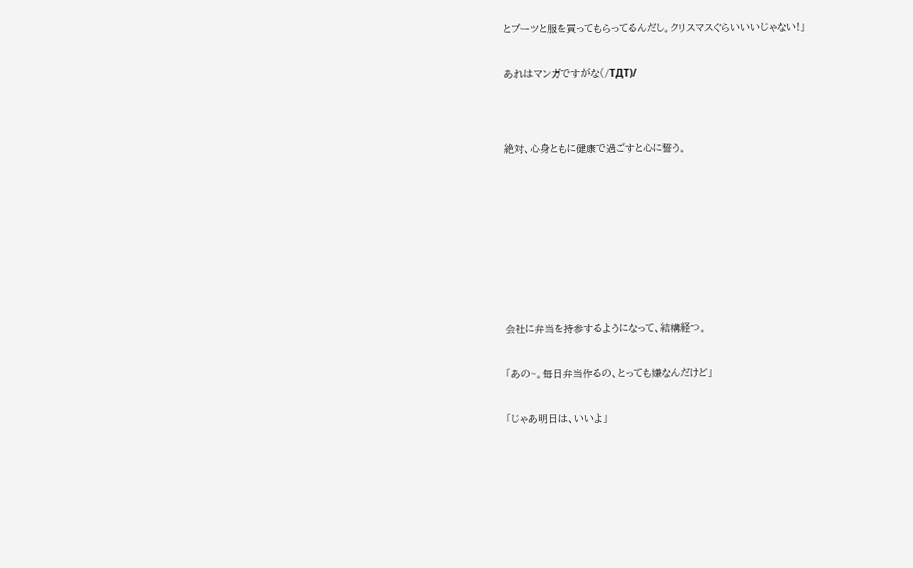とブーツと服を買ってもらってるんだし。クリスマスぐらいいいじゃない!」


あれはマンガですがな(/TДT)/




絶対、心身ともに健康で過ごすと心に誓う。











会社に弁当を持参するようになって、結構経つ。


「あの~。毎日弁当作るの、とっても嫌なんだけど」


「じゃあ明日は、いいよ」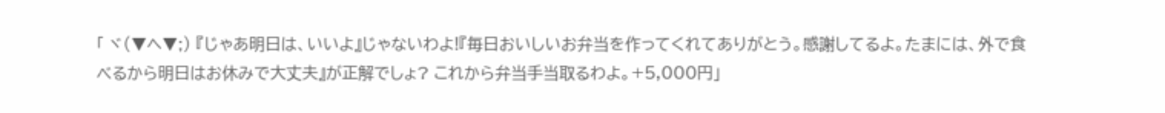「 ヾ(▼ヘ▼;) 『じゃあ明日は、いいよ』じゃないわよ!『毎日おいしいお弁当を作ってくれてありがとう。感謝してるよ。たまには、外で食べるから明日はお休みで大丈夫』が正解でしょ? これから弁当手当取るわよ。+5,000円」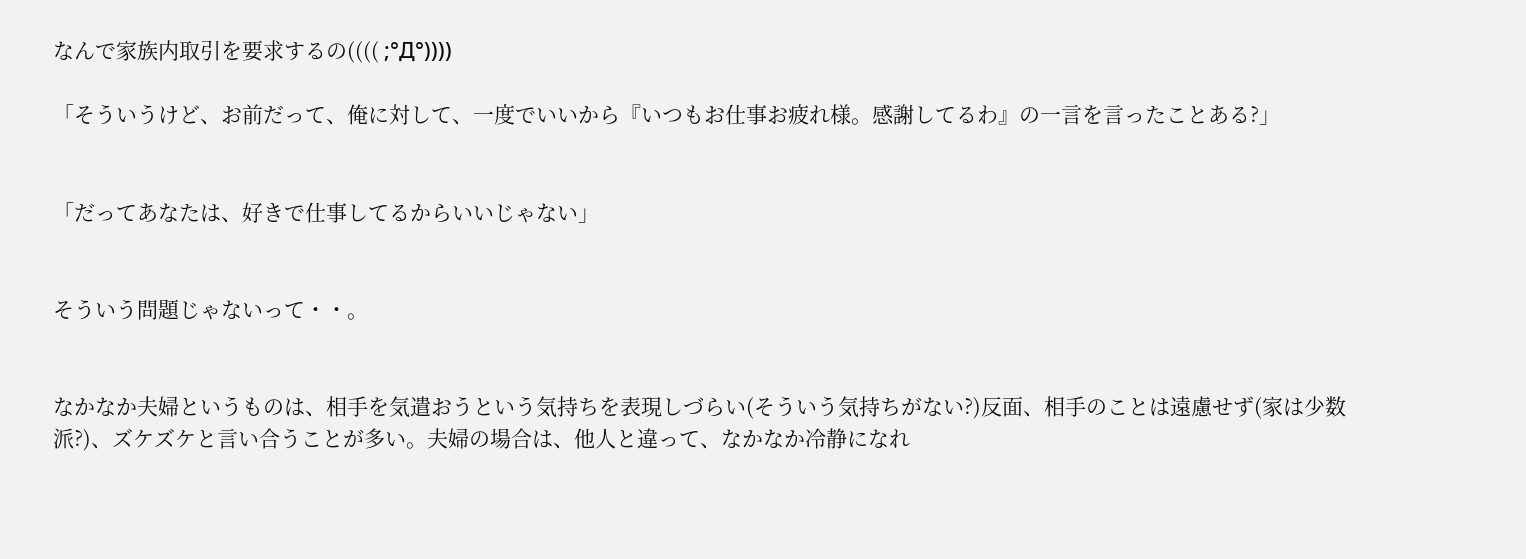なんで家族内取引を要求するの(((( ;°Д°))))

「そういうけど、お前だって、俺に対して、一度でいいから『いつもお仕事お疲れ様。感謝してるわ』の一言を言ったことある?」


「だってあなたは、好きで仕事してるからいいじゃない」


そういう問題じゃないって・・。


なかなか夫婦というものは、相手を気遣おうという気持ちを表現しづらい(そういう気持ちがない?)反面、相手のことは遠慮せず(家は少数派?)、ズケズケと言い合うことが多い。夫婦の場合は、他人と違って、なかなか冷静になれ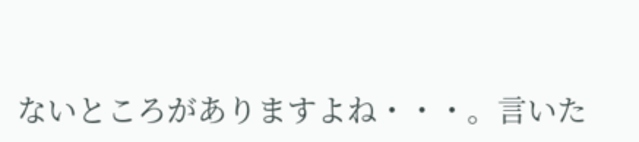ないところがありますよね・・・。言いた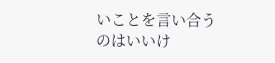いことを言い合うのはいいけ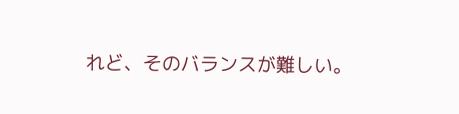れど、そのバランスが難しい。